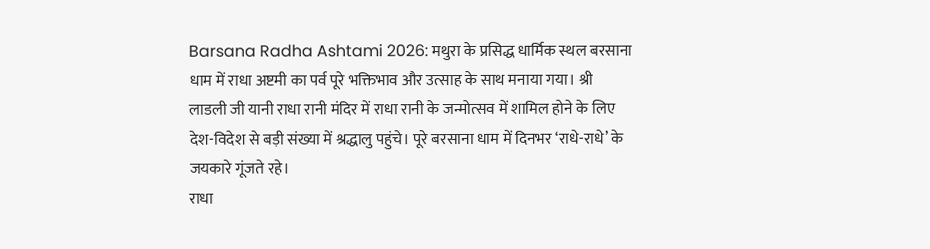Barsana Radha Ashtami 2026: मथुरा के प्रसिद्ध धार्मिक स्थल बरसाना धाम में राधा अष्टमी का पर्व पूरे भक्तिभाव और उत्साह के साथ मनाया गया। श्री लाडली जी यानी राधा रानी मंदिर में राधा रानी के जन्मोत्सव में शामिल होने के लिए देश-विदेश से बड़ी संख्या में श्रद्धालु पहुंचे। पूरे बरसाना धाम में दिनभर ‘राधे-राधे’ के जयकारे गूंजते रहे।
राधा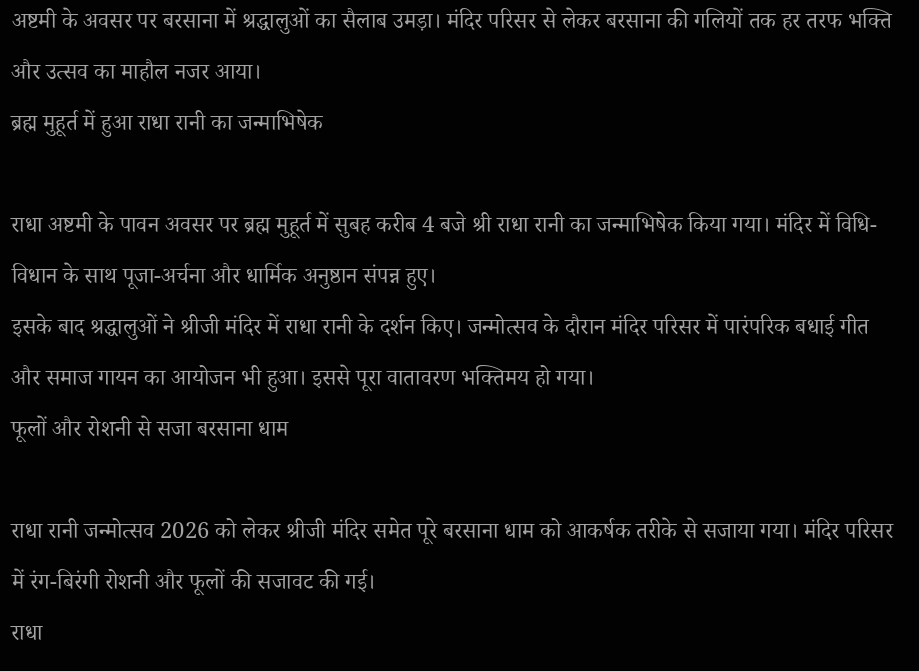अष्टमी के अवसर पर बरसाना में श्रद्धालुओं का सैलाब उमड़ा। मंदिर परिसर से लेकर बरसाना की गलियों तक हर तरफ भक्ति और उत्सव का माहौल नजर आया।
ब्रह्म मुहूर्त में हुआ राधा रानी का जन्माभिषेक

राधा अष्टमी के पावन अवसर पर ब्रह्म मुहूर्त में सुबह करीब 4 बजे श्री राधा रानी का जन्माभिषेक किया गया। मंदिर में विधि-विधान के साथ पूजा-अर्चना और धार्मिक अनुष्ठान संपन्न हुए।
इसके बाद श्रद्धालुओं ने श्रीजी मंदिर में राधा रानी के दर्शन किए। जन्मोत्सव के दौरान मंदिर परिसर में पारंपरिक बधाई गीत और समाज गायन का आयोजन भी हुआ। इससे पूरा वातावरण भक्तिमय हो गया।
फूलों और रोशनी से सजा बरसाना धाम

राधा रानी जन्मोत्सव 2026 को लेकर श्रीजी मंदिर समेत पूरे बरसाना धाम को आकर्षक तरीके से सजाया गया। मंदिर परिसर में रंग-बिरंगी रोशनी और फूलों की सजावट की गई।
राधा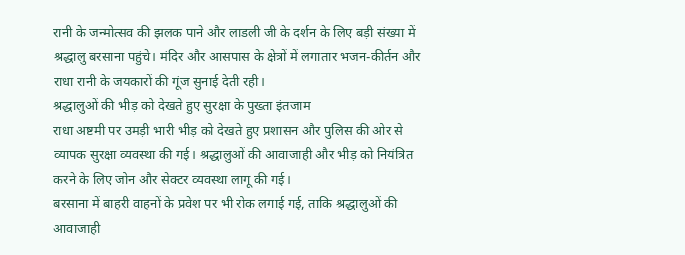रानी के जन्मोत्सव की झलक पाने और लाडली जी के दर्शन के लिए बड़ी संख्या में श्रद्धालु बरसाना पहुंचे। मंदिर और आसपास के क्षेत्रों में लगातार भजन-कीर्तन और राधा रानी के जयकारों की गूंज सुनाई देती रही।
श्रद्धालुओं की भीड़ को देखते हुए सुरक्षा के पुख्ता इंतजाम
राधा अष्टमी पर उमड़ी भारी भीड़ को देखते हुए प्रशासन और पुलिस की ओर से व्यापक सुरक्षा व्यवस्था की गई। श्रद्धालुओं की आवाजाही और भीड़ को नियंत्रित करने के लिए जोन और सेक्टर व्यवस्था लागू की गई।
बरसाना में बाहरी वाहनों के प्रवेश पर भी रोक लगाई गई, ताकि श्रद्धालुओं की आवाजाही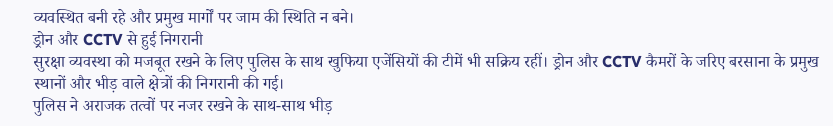व्यवस्थित बनी रहे और प्रमुख मार्गों पर जाम की स्थिति न बने।
ड्रोन और CCTV से हुई निगरानी
सुरक्षा व्यवस्था को मजबूत रखने के लिए पुलिस के साथ खुफिया एजेंसियों की टीमें भी सक्रिय रहीं। ड्रोन और CCTV कैमरों के जरिए बरसाना के प्रमुख स्थानों और भीड़ वाले क्षेत्रों की निगरानी की गई।
पुलिस ने अराजक तत्वों पर नजर रखने के साथ-साथ भीड़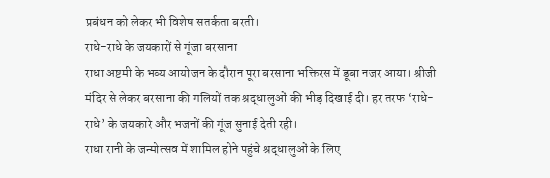प्रबंधन को लेकर भी विशेष सतर्कता बरती।
राधे-राधे के जयकारों से गूंजा बरसाना
राधा अष्टमी के भव्य आयोजन के दौरान पूरा बरसाना भक्तिरस में डूबा नजर आया। श्रीजी मंदिर से लेकर बरसाना की गलियों तक श्रद्धालुओं की भीड़ दिखाई दी। हर तरफ ‘राधे-राधे’ के जयकारे और भजनों की गूंज सुनाई देती रही।
राधा रानी के जन्मोत्सव में शामिल होने पहुंचे श्रद्धालुओं के लिए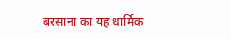बरसाना का यह धार्मिक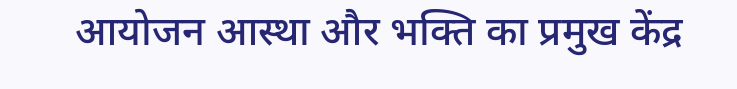आयोजन आस्था और भक्ति का प्रमुख केंद्र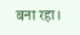बना रहा।